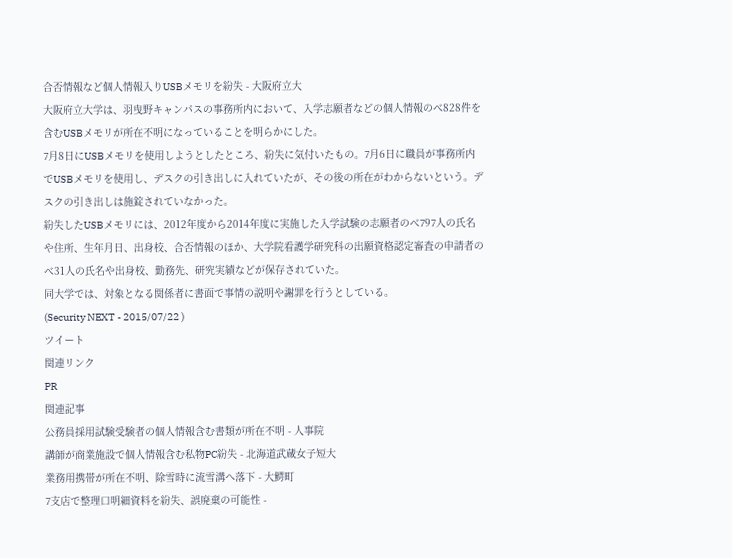合否情報など個人情報入りUSBメモリを紛失 - 大阪府立大
大阪府立大学は、羽曳野キャンパスの事務所内において、入学志願者などの個人情報のべ828件を含むUSBメモリが所在不明になっていることを明らかにした。
7月8日にUSBメモリを使用しようとしたところ、紛失に気付いたもの。7月6日に職員が事務所内でUSBメモリを使用し、デスクの引き出しに入れていたが、その後の所在がわからないという。デスクの引き出しは施錠されていなかった。
紛失したUSBメモリには、2012年度から2014年度に実施した入学試験の志願者のべ797人の氏名や住所、生年月日、出身校、合否情報のほか、大学院看護学研究科の出願資格認定審査の申請者のべ31人の氏名や出身校、勤務先、研究実績などが保存されていた。
同大学では、対象となる関係者に書面で事情の説明や謝罪を行うとしている。
(Security NEXT - 2015/07/22 )
ツイート
関連リンク
PR
関連記事
公務員採用試験受験者の個人情報含む書類が所在不明 - 人事院
講師が商業施設で個人情報含む私物PC紛失 - 北海道武蔵女子短大
業務用携帯が所在不明、除雪時に流雪溝へ落下 - 大鰐町
7支店で整理口明細資料を紛失、誤廃棄の可能性 -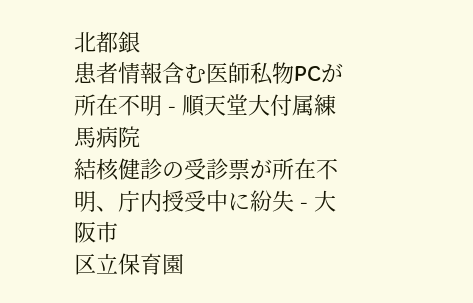北都銀
患者情報含む医師私物PCが所在不明 - 順天堂大付属練馬病院
結核健診の受診票が所在不明、庁内授受中に紛失 - 大阪市
区立保育園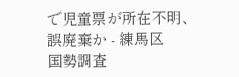で児童票が所在不明、誤廃棄か - 練馬区
国勢調査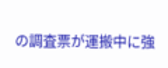の調査票が運搬中に強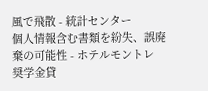風で飛散 - 統計センター
個人情報含む書類を紛失、誤廃棄の可能性 - ホテルモントレ
奨学金貸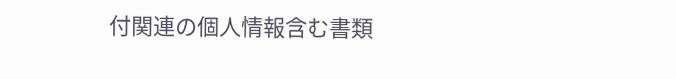付関連の個人情報含む書類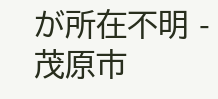が所在不明 - 茂原市